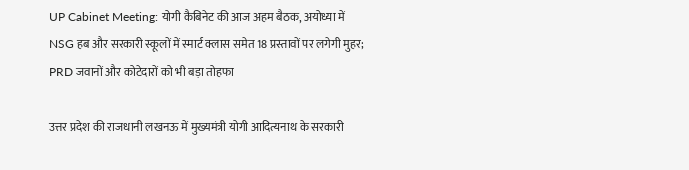UP Cabinet Meeting: योगी कैबिनेट की आज अहम बैठक, अयोध्या में NSG हब और सरकारी स्कूलों में स्मार्ट क्लास समेत 18 प्रस्तावों पर लगेगी मुहर; PRD जवानों और कोटेदारों को भी बड़ा तोहफा

उत्तर प्रदेश की राजधानी लखनऊ में मुख्यमंत्री योगी आदित्यनाथ के सरकारी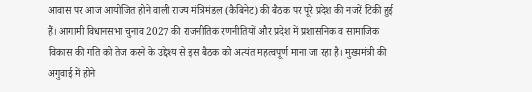आवास पर आज आयोजित होने वाली राज्य मंत्रिमंडल (कैबिनेट) की बैठक पर पूरे प्रदेश की नजरें टिकी हुई हैं। आगामी विधानसभा चुनाव 2027 की राजनीतिक रणनीतियों और प्रदेश में प्रशासनिक व सामाजिक विकास की गति को तेज करने के उद्देश्य से इस बैठक को अत्यंत महत्वपूर्ण माना जा रहा है। मुख्यमंत्री की अगुवाई में होने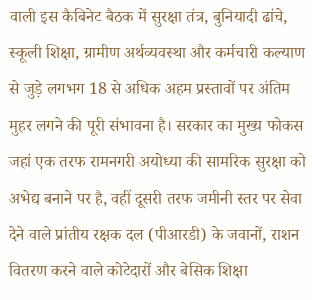वाली इस कैबिनेट बैठक में सुरक्षा तंत्र, बुनियादी ढांचे, स्कूली शिक्षा, ग्रामीण अर्थव्यवस्था और कर्मचारी कल्याण से जुड़े लगभग 18 से अधिक अहम प्रस्तावों पर अंतिम मुहर लगने की पूरी संभावना है। सरकार का मुख्य फोकस जहां एक तरफ रामनगरी अयोध्या की सामरिक सुरक्षा को अभेद्य बनाने पर है, वहीं दूसरी तरफ जमीनी स्तर पर सेवा देने वाले प्रांतीय रक्षक दल (पीआरडी) के जवानों, राशन वितरण करने वाले कोटेदारों और बेसिक शिक्षा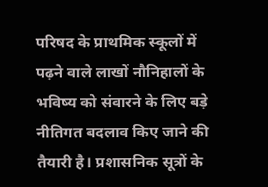परिषद के प्राथमिक स्कूलों में पढ़ने वाले लाखों नौनिहालों के भविष्य को संवारने के लिए बड़े नीतिगत बदलाव किए जाने की तैयारी है। प्रशासनिक सूत्रों के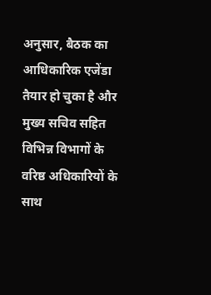अनुसार, बैठक का आधिकारिक एजेंडा तैयार हो चुका है और मुख्य सचिव सहित विभिन्न विभागों के वरिष्ठ अधिकारियों के साथ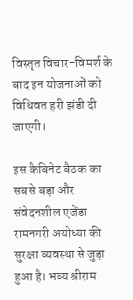विस्तृत विचार-विमर्श के बाद इन योजनाओं को विधिवत हरी झंडी दी जाएगी।

इस कैबिनेट बैठक का सबसे बड़ा और संवेदनशील एजेंडा रामनगरी अयोध्या की सुरक्षा व्यवस्था से जुड़ा हुआ है। भव्य श्रीराम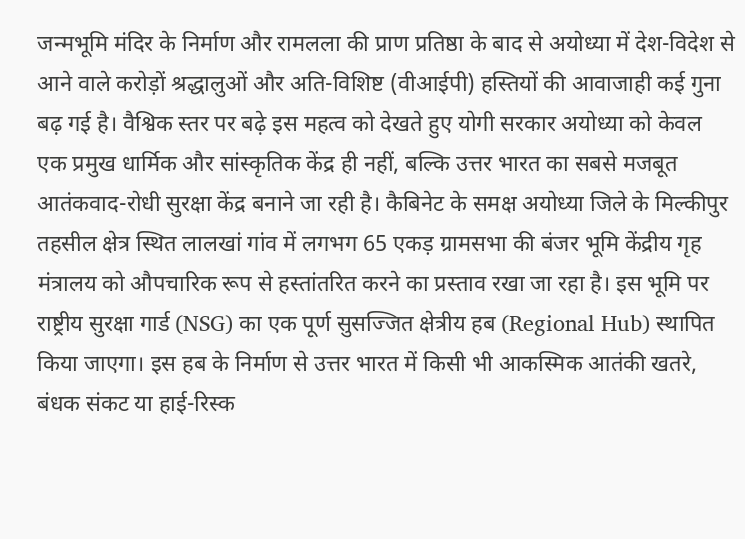जन्मभूमि मंदिर के निर्माण और रामलला की प्राण प्रतिष्ठा के बाद से अयोध्या में देश-विदेश से आने वाले करोड़ों श्रद्धालुओं और अति-विशिष्ट (वीआईपी) हस्तियों की आवाजाही कई गुना बढ़ गई है। वैश्विक स्तर पर बढ़े इस महत्व को देखते हुए योगी सरकार अयोध्या को केवल एक प्रमुख धार्मिक और सांस्कृतिक केंद्र ही नहीं, बल्कि उत्तर भारत का सबसे मजबूत आतंकवाद-रोधी सुरक्षा केंद्र बनाने जा रही है। कैबिनेट के समक्ष अयोध्या जिले के मिल्कीपुर तहसील क्षेत्र स्थित लालखां गांव में लगभग 65 एकड़ ग्रामसभा की बंजर भूमि केंद्रीय गृह मंत्रालय को औपचारिक रूप से हस्तांतरित करने का प्रस्ताव रखा जा रहा है। इस भूमि पर राष्ट्रीय सुरक्षा गार्ड (NSG) का एक पूर्ण सुसज्जित क्षेत्रीय हब (Regional Hub) स्थापित किया जाएगा। इस हब के निर्माण से उत्तर भारत में किसी भी आकस्मिक आतंकी खतरे, बंधक संकट या हाई-रिस्क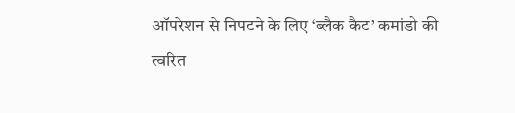ऑपरेशन से निपटने के लिए ‘ब्लैक कैट’ कमांडो की त्वरित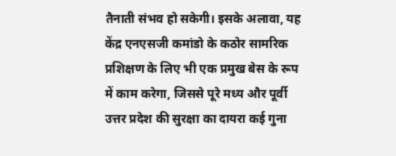तैनाती संभव हो सकेगी। इसके अलावा, यह केंद्र एनएसजी कमांडो के कठोर सामरिक प्रशिक्षण के लिए भी एक प्रमुख बेस के रूप में काम करेगा, जिससे पूरे मध्य और पूर्वी उत्तर प्रदेश की सुरक्षा का दायरा कई गुना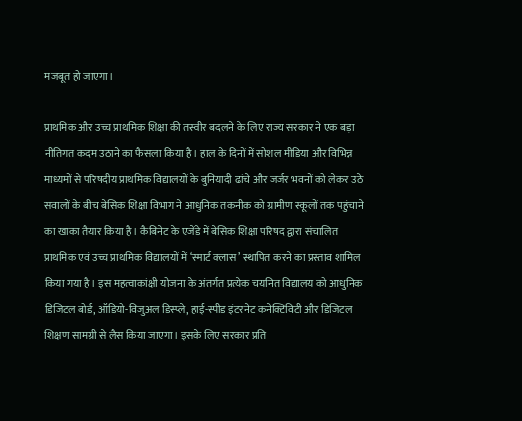मजबूत हो जाएगा।

प्राथमिक और उच्च प्राथमिक शिक्षा की तस्वीर बदलने के लिए राज्य सरकार ने एक बड़ा नीतिगत कदम उठाने का फैसला किया है। हाल के दिनों में सोशल मीडिया और विभिन्न माध्यमों से परिषदीय प्राथमिक विद्यालयों के बुनियादी ढांचे और जर्जर भवनों को लेकर उठे सवालों के बीच बेसिक शिक्षा विभाग ने आधुनिक तकनीक को ग्रामीण स्कूलों तक पहुंचाने का खाका तैयार किया है। कैबिनेट के एजेंडे में बेसिक शिक्षा परिषद द्वारा संचालित प्राथमिक एवं उच्च प्राथमिक विद्यालयों में ‘स्मार्ट क्लास’ स्थापित करने का प्रस्ताव शामिल किया गया है। इस महत्वाकांक्षी योजना के अंतर्गत प्रत्येक चयनित विद्यालय को आधुनिक डिजिटल बोर्ड, ऑडियो-विजुअल डिस्प्ले, हाई-स्पीड इंटरनेट कनेक्टिविटी और डिजिटल शिक्षण सामग्री से लैस किया जाएगा। इसके लिए सरकार प्रति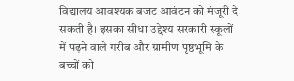विद्यालय आवश्यक बजट आवंटन को मंजूरी दे सकती है। इसका सीधा उद्देश्य सरकारी स्कूलों में पढ़ने वाले गरीब और ग्रामीण पृष्ठभूमि के बच्चों को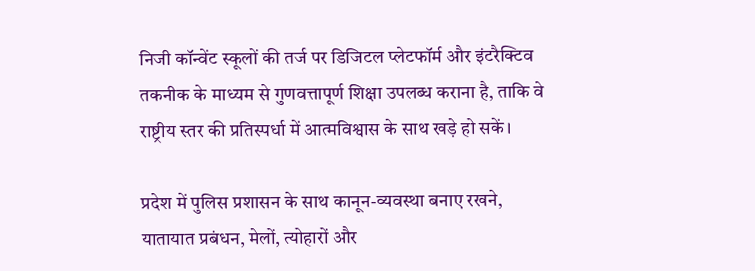निजी कॉन्वेंट स्कूलों की तर्ज पर डिजिटल प्लेटफॉर्म और इंटरैक्टिव तकनीक के माध्यम से गुणवत्तापूर्ण शिक्षा उपलब्ध कराना है, ताकि वे राष्ट्रीय स्तर की प्रतिस्पर्धा में आत्मविश्वास के साथ खड़े हो सकें।

प्रदेश में पुलिस प्रशासन के साथ कानून-व्यवस्था बनाए रखने, यातायात प्रबंधन, मेलों, त्योहारों और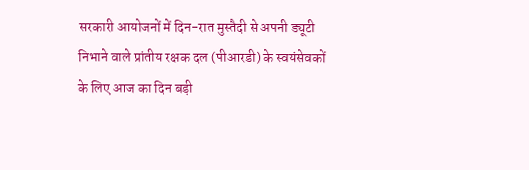सरकारी आयोजनों में दिन-रात मुस्तैदी से अपनी ड्यूटी निभाने वाले प्रांतीय रक्षक दल (पीआरडी) के स्वयंसेवकों के लिए आज का दिन बड़ी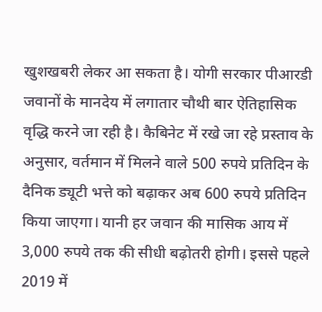खुशखबरी लेकर आ सकता है। योगी सरकार पीआरडी जवानों के मानदेय में लगातार चौथी बार ऐतिहासिक वृद्धि करने जा रही है। कैबिनेट में रखे जा रहे प्रस्ताव के अनुसार, वर्तमान में मिलने वाले 500 रुपये प्रतिदिन के दैनिक ड्यूटी भत्ते को बढ़ाकर अब 600 रुपये प्रतिदिन किया जाएगा। यानी हर जवान की मासिक आय में 3,000 रुपये तक की सीधी बढ़ोतरी होगी। इससे पहले 2019 में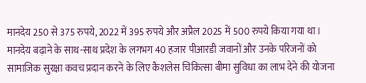मानदेय 250 से 375 रुपये, 2022 में 395 रुपये और अप्रैल 2025 में 500 रुपये किया गया था। मानदेय बढ़ाने के साथ-साथ प्रदेश के लगभग 40 हजार पीआरडी जवानों और उनके परिजनों को सामाजिक सुरक्षा कवच प्रदान करने के लिए कैशलेस चिकित्सा बीमा सुविधा का लाभ देने की योजना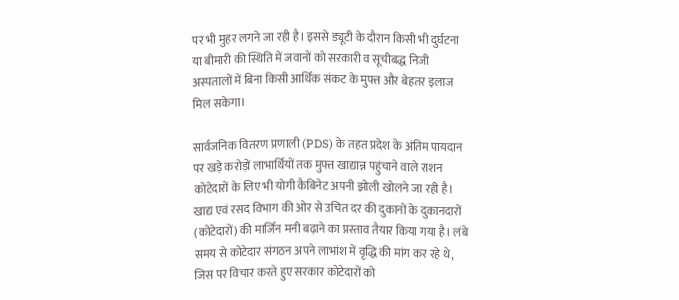पर भी मुहर लगने जा रही है। इससे ड्यूटी के दौरान किसी भी दुर्घटना या बीमारी की स्थिति में जवानों को सरकारी व सूचीबद्ध निजी अस्पतालों में बिना किसी आर्थिक संकट के मुफ्त और बेहतर इलाज मिल सकेगा।

सार्वजनिक वितरण प्रणाली (PDS) के तहत प्रदेश के अंतिम पायदान पर खड़े करोड़ों लाभार्थियों तक मुफ्त खाद्यान्न पहुंचाने वाले राशन कोटेदारों के लिए भी योगी कैबिनेट अपनी झोली खोलने जा रही है। खाद्य एवं रसद विभाग की ओर से उचित दर की दुकानों के दुकानदारों (कोटेदारों) की मार्जिन मनी बढ़ाने का प्रस्ताव तैयार किया गया है। लंबे समय से कोटेदार संगठन अपने लाभांश में वृद्धि की मांग कर रहे थे, जिस पर विचार करते हुए सरकार कोटेदारों को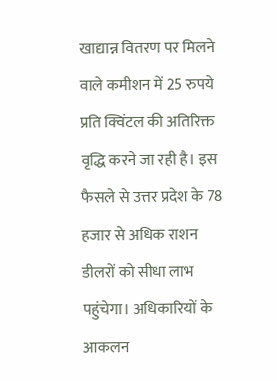खाद्यान्न वितरण पर मिलने वाले कमीशन में 25 रुपये प्रति क्विंटल की अतिरिक्त वृद्धि करने जा रही है। इस फैसले से उत्तर प्रदेश के 78 हजार से अधिक राशन डीलरों को सीधा लाभ पहुंचेगा। अधिकारियों के आकलन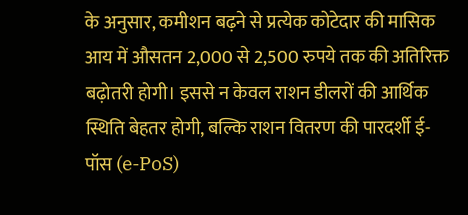के अनुसार, कमीशन बढ़ने से प्रत्येक कोटेदार की मासिक आय में औसतन 2,000 से 2,500 रुपये तक की अतिरिक्त बढ़ोतरी होगी। इससे न केवल राशन डीलरों की आर्थिक स्थिति बेहतर होगी, बल्कि राशन वितरण की पारदर्शी ई-पॉस (e-PoS)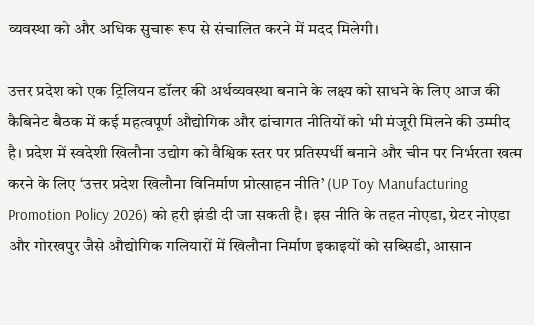व्यवस्था को और अधिक सुचारू रूप से संचालित करने में मदद मिलेगी।

उत्तर प्रदेश को एक ट्रिलियन डॉलर की अर्थव्यवस्था बनाने के लक्ष्य को साधने के लिए आज की कैबिनेट बैठक में कई महत्वपूर्ण औद्योगिक और ढांचागत नीतियों को भी मंजूरी मिलने की उम्मीद है। प्रदेश में स्वदेशी खिलौना उद्योग को वैश्विक स्तर पर प्रतिस्पर्धी बनाने और चीन पर निर्भरता खत्म करने के लिए ‘उत्तर प्रदेश खिलौना विनिर्माण प्रोत्साहन नीति’ (UP Toy Manufacturing Promotion Policy 2026) को हरी झंडी दी जा सकती है। इस नीति के तहत नोएडा, ग्रेटर नोएडा और गोरखपुर जैसे औद्योगिक गलियारों में खिलौना निर्माण इकाइयों को सब्सिडी, आसान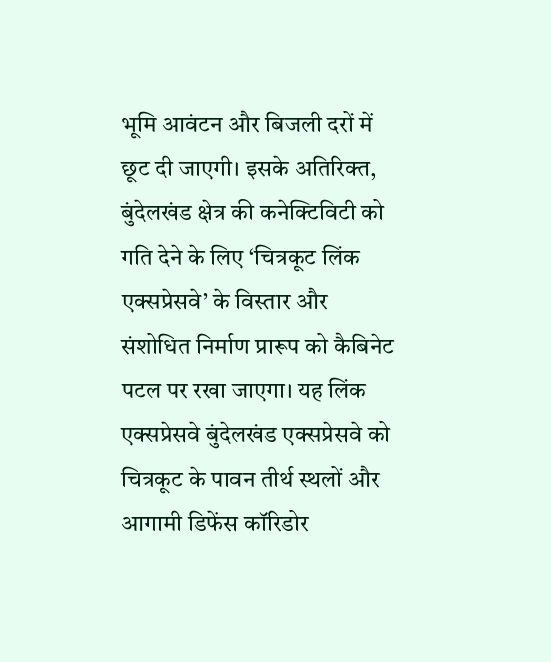भूमि आवंटन और बिजली दरों में छूट दी जाएगी। इसके अतिरिक्त, बुंदेलखंड क्षेत्र की कनेक्टिविटी को गति देने के लिए ‘चित्रकूट लिंक एक्सप्रेसवे’ के विस्तार और संशोधित निर्माण प्रारूप को कैबिनेट पटल पर रखा जाएगा। यह लिंक एक्सप्रेसवे बुंदेलखंड एक्सप्रेसवे को चित्रकूट के पावन तीर्थ स्थलों और आगामी डिफेंस कॉरिडोर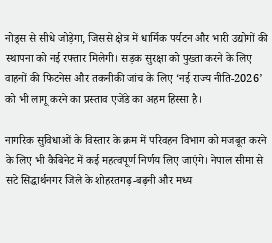नोड्स से सीधे जोड़ेगा, जिससे क्षेत्र में धार्मिक पर्यटन और भारी उद्योगों की स्थापना को नई रफ्तार मिलेगी। सड़क सुरक्षा को पुख्ता करने के लिए वाहनों की फिटनेस और तकनीकी जांच के लिए ‘नई राज्य नीति-2026’ को भी लागू करने का प्रस्ताव एजेंडे का अहम हिस्सा है।

नागरिक सुविधाओं के विस्तार के क्रम में परिवहन विभाग को मजबूत करने के लिए भी कैबिनेट में कई महत्वपूर्ण निर्णय लिए जाएंगे। नेपाल सीमा से सटे सिद्धार्थनगर जिले के शोहरतगढ़-बढ़नी और मध्य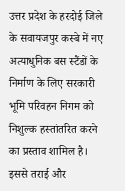उत्तर प्रदेश के हरदोई जिले के सवायजपुर कस्बे में नए अत्याधुनिक बस स्टैंडों के निर्माण के लिए सरकारी भूमि परिवहन निगम को निशुल्क हस्तांतरित करने का प्रस्ताव शामिल है। इससे तराई और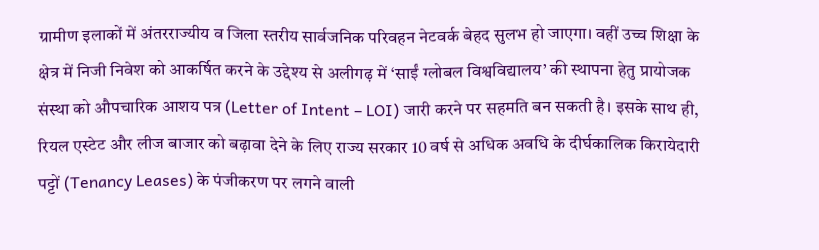ग्रामीण इलाकों में अंतरराज्यीय व जिला स्तरीय सार्वजनिक परिवहन नेटवर्क बेहद सुलभ हो जाएगा। वहीं उच्च शिक्षा के क्षेत्र में निजी निवेश को आकर्षित करने के उद्देश्य से अलीगढ़ में ‘साईं ग्लोबल विश्वविद्यालय’ की स्थापना हेतु प्रायोजक संस्था को औपचारिक आशय पत्र (Letter of Intent – LOI) जारी करने पर सहमति बन सकती है। इसके साथ ही, रियल एस्टेट और लीज बाजार को बढ़ावा देने के लिए राज्य सरकार 10 वर्ष से अधिक अवधि के दीर्घकालिक किरायेदारी पट्टों (Tenancy Leases) के पंजीकरण पर लगने वाली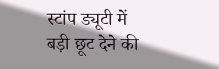स्टांप ड्यूटी में बड़ी छूट देने की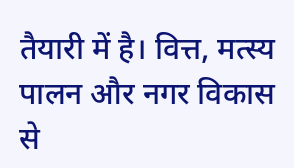तैयारी में है। वित्त, मत्स्य पालन और नगर विकास से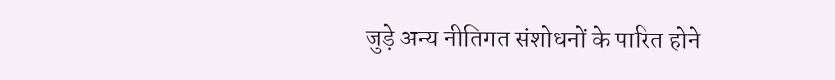जुड़े अन्य नीतिगत संशोधनों के पारित होने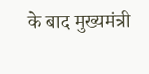के बाद मुख्यमंत्री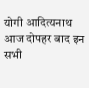योगी आदित्यनाथ आज दोपहर बाद इन सभी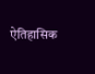ऐतिहासिक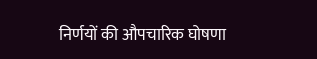निर्णयों की औपचारिक घोषणा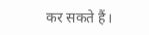कर सकते हैं।